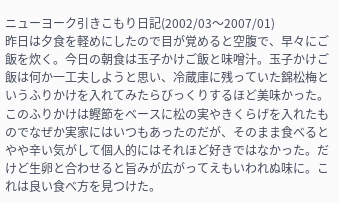ニューヨーク引きこもり日記(2002/03〜2007/01)
昨日は夕食を軽めにしたので目が覚めると空腹で、早々にご飯を炊く。今日の朝食は玉子かけご飯と味噌汁。玉子かけご飯は何か一工夫しようと思い、冷蔵庫に残っていた錦松梅というふりかけを入れてみたらびっくりするほど美味かった。このふりかけは鰹節をベースに松の実やきくらげを入れたものでなぜか実家にはいつもあったのだが、そのまま食べるとやや辛い気がして個人的にはそれほど好きではなかった。だけど生卵と合わせると旨みが広がってえもいわれぬ味に。これは良い食べ方を見つけた。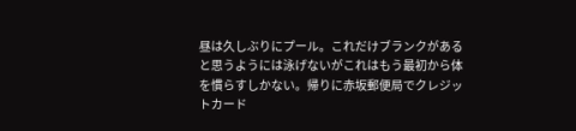昼は久しぶりにプール。これだけブランクがあると思うようには泳げないがこれはもう最初から体を慣らすしかない。帰りに赤坂郵便局でクレジットカード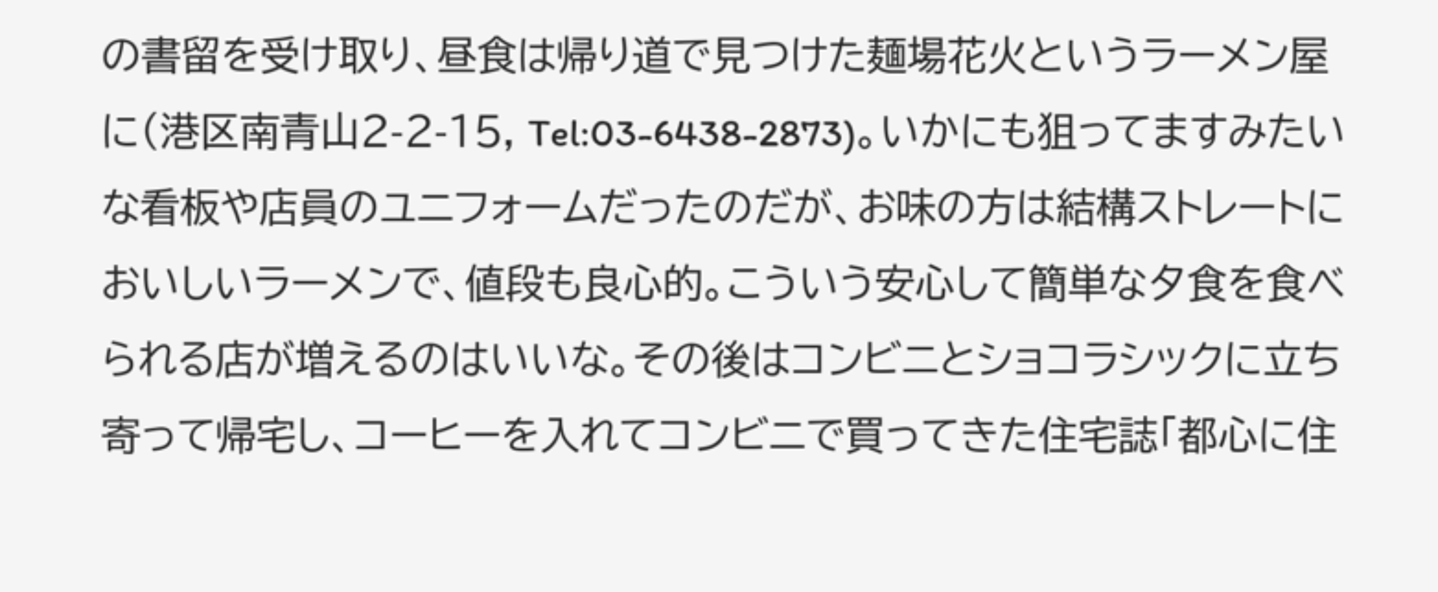の書留を受け取り、昼食は帰り道で見つけた麺場花火というラーメン屋に(港区南青山2-2-15, Tel:03-6438-2873)。いかにも狙ってますみたいな看板や店員のユニフォームだったのだが、お味の方は結構ストレートにおいしいラーメンで、値段も良心的。こういう安心して簡単な夕食を食べられる店が増えるのはいいな。その後はコンビニとショコラシックに立ち寄って帰宅し、コーヒーを入れてコンビニで買ってきた住宅誌「都心に住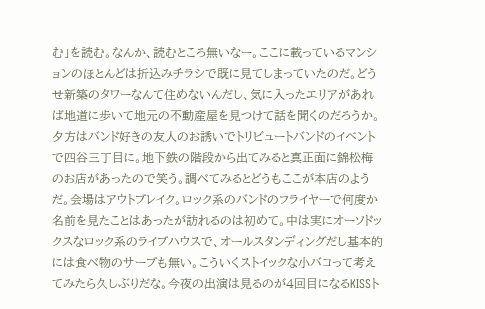む」を読む。なんか、読むところ無いなー。ここに載っているマンションのほとんどは折込みチラシで既に見てしまっていたのだ。どうせ新築のタワーなんて住めないんだし、気に入ったエリアがあれば地道に歩いて地元の不動産屋を見つけて話を聞くのだろうか。
夕方はバンド好きの友人のお誘いでトリビュートバンドのイベントで四谷三丁目に。地下鉄の階段から出てみると真正面に錦松梅のお店があったので笑う。調べてみるとどうもここが本店のようだ。会場はアウトブレイク。ロック系のバンドのフライヤーで何度か名前を見たことはあったが訪れるのは初めて。中は実にオーソドックスなロック系のライブハウスで、オールスタンディングだし基本的には食べ物のサーブも無い。こういくストイックな小バコって考えてみたら久しぶりだな。今夜の出演は見るのが4回目になるKISSト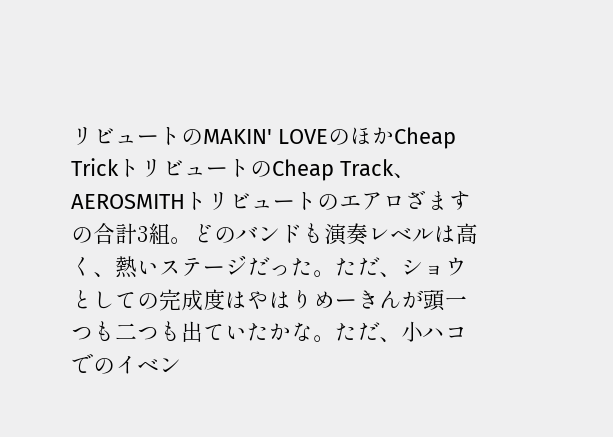リビュートのMAKIN' LOVEのほかCheap TrickトリビュートのCheap Track、AEROSMITHトリビュートのエアロざますの合計3組。どのバンドも演奏レベルは高く、熱いステージだった。ただ、ショウとしての完成度はやはりめーきんが頭一つも二つも出ていたかな。ただ、小ハコでのイベン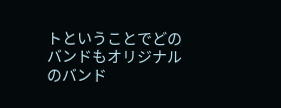トということでどのバンドもオリジナルのバンド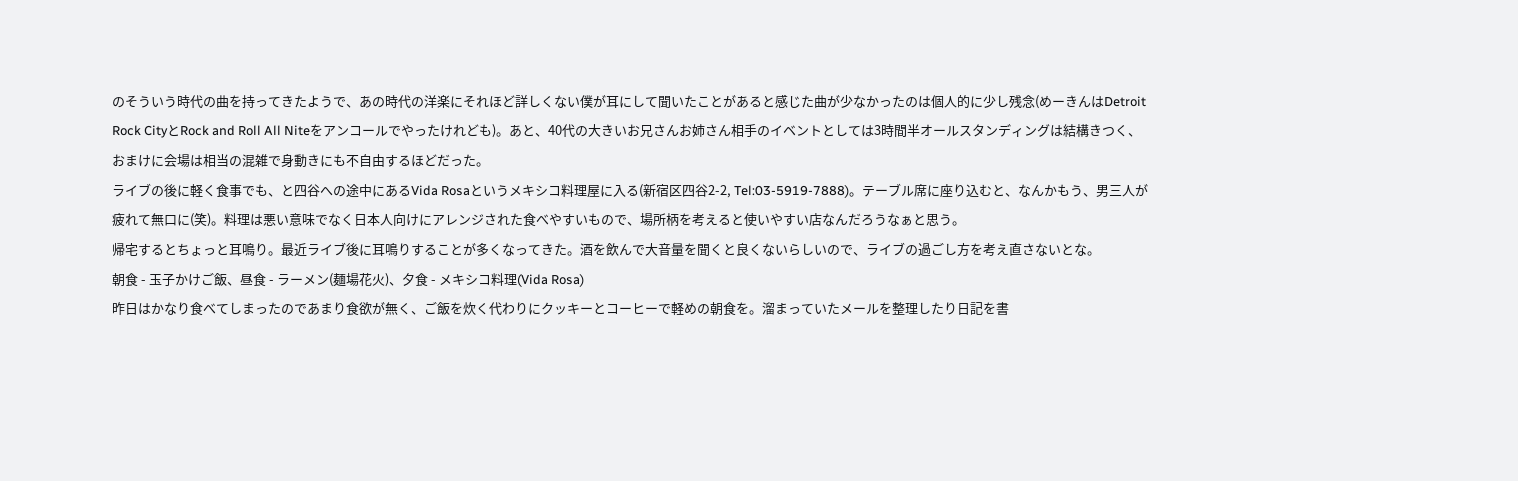のそういう時代の曲を持ってきたようで、あの時代の洋楽にそれほど詳しくない僕が耳にして聞いたことがあると感じた曲が少なかったのは個人的に少し残念(めーきんはDetroit Rock CityとRock and Roll All Niteをアンコールでやったけれども)。あと、40代の大きいお兄さんお姉さん相手のイベントとしては3時間半オールスタンディングは結構きつく、おまけに会場は相当の混雑で身動きにも不自由するほどだった。
ライブの後に軽く食事でも、と四谷への途中にあるVida Rosaというメキシコ料理屋に入る(新宿区四谷2-2, Tel:03-5919-7888)。テーブル席に座り込むと、なんかもう、男三人が疲れて無口に(笑)。料理は悪い意味でなく日本人向けにアレンジされた食べやすいもので、場所柄を考えると使いやすい店なんだろうなぁと思う。
帰宅するとちょっと耳鳴り。最近ライブ後に耳鳴りすることが多くなってきた。酒を飲んで大音量を聞くと良くないらしいので、ライブの過ごし方を考え直さないとな。
朝食 - 玉子かけご飯、昼食 - ラーメン(麺場花火)、夕食 - メキシコ料理(Vida Rosa)
昨日はかなり食べてしまったのであまり食欲が無く、ご飯を炊く代わりにクッキーとコーヒーで軽めの朝食を。溜まっていたメールを整理したり日記を書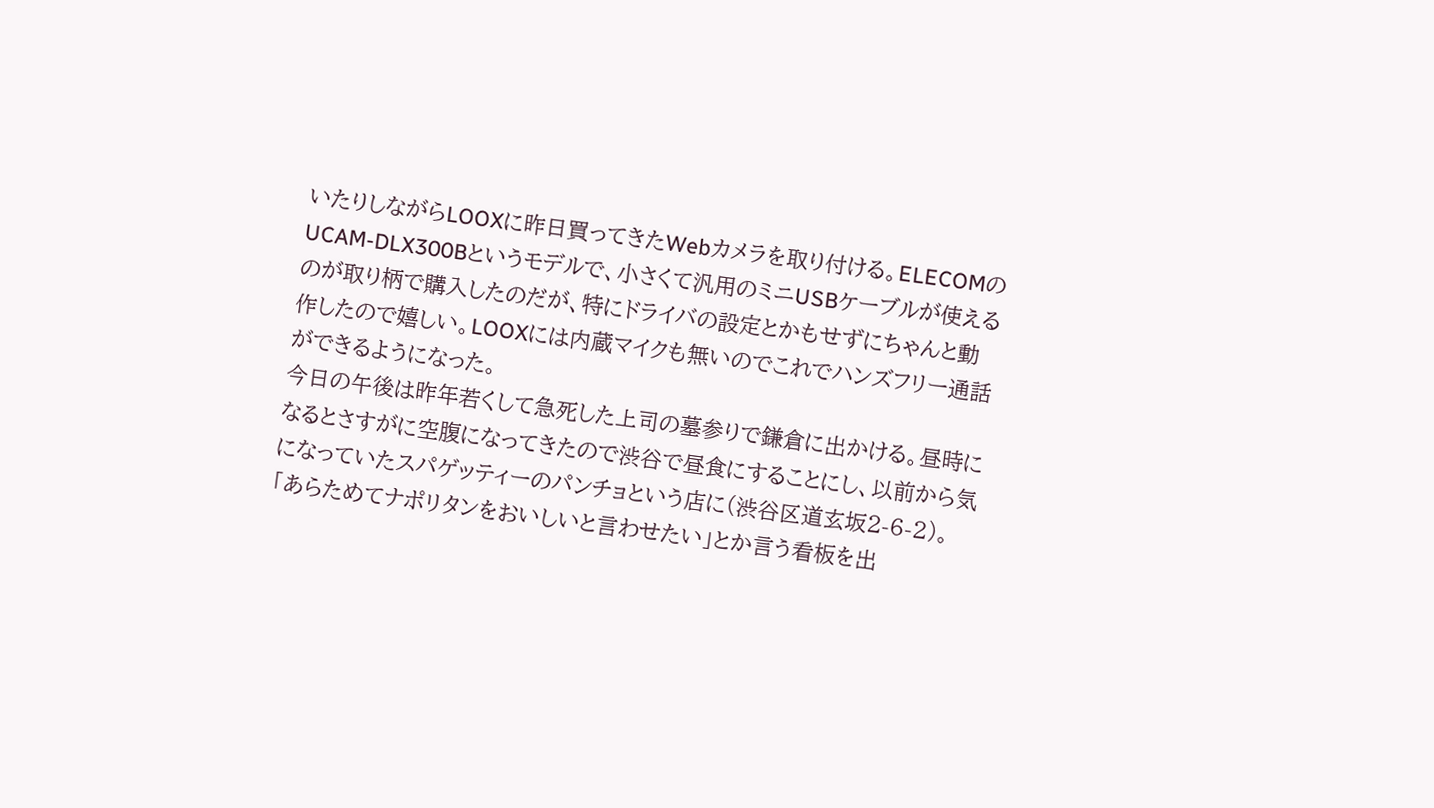いたりしながらLOOXに昨日買ってきたWebカメラを取り付ける。ELECOMのUCAM-DLX300Bというモデルで、小さくて汎用のミニUSBケーブルが使えるのが取り柄で購入したのだが、特にドライバの設定とかもせずにちゃんと動作したので嬉しい。LOOXには内蔵マイクも無いのでこれでハンズフリー通話ができるようになった。
今日の午後は昨年若くして急死した上司の墓参りで鎌倉に出かける。昼時になるとさすがに空腹になってきたので渋谷で昼食にすることにし、以前から気になっていたスパゲッティーのパンチョという店に(渋谷区道玄坂2-6-2)。「あらためてナポリタンをおいしいと言わせたい」とか言う看板を出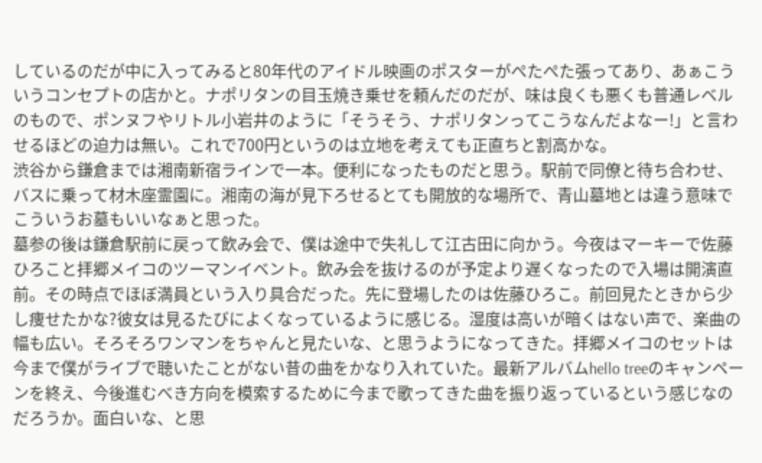しているのだが中に入ってみると80年代のアイドル映画のポスターがぺたぺた張ってあり、あぁこういうコンセプトの店かと。ナポリタンの目玉焼き乗せを頼んだのだが、味は良くも悪くも普通レベルのもので、ポンヌフやリトル小岩井のように「そうそう、ナポリタンってこうなんだよなー!」と言わせるほどの迫力は無い。これで700円というのは立地を考えても正直ちと割高かな。
渋谷から鎌倉までは湘南新宿ラインで一本。便利になったものだと思う。駅前で同僚と待ち合わせ、バスに乗って材木座霊園に。湘南の海が見下ろせるとても開放的な場所で、青山墓地とは違う意味でこういうお墓もいいなぁと思った。
墓参の後は鎌倉駅前に戻って飲み会で、僕は途中で失礼して江古田に向かう。今夜はマーキーで佐藤ひろこと拝郷メイコのツーマンイベント。飲み会を抜けるのが予定より遅くなったので入場は開演直前。その時点でほぼ満員という入り具合だった。先に登場したのは佐藤ひろこ。前回見たときから少し痩せたかな?彼女は見るたびによくなっているように感じる。湿度は高いが暗くはない声で、楽曲の幅も広い。そろそろワンマンをちゃんと見たいな、と思うようになってきた。拝郷メイコのセットは今まで僕がライブで聴いたことがない昔の曲をかなり入れていた。最新アルバムhello treeのキャンペーンを終え、今後進むべき方向を模索するために今まで歌ってきた曲を振り返っているという感じなのだろうか。面白いな、と思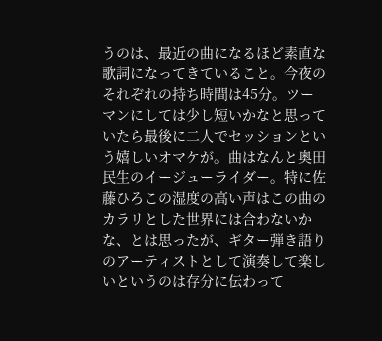うのは、最近の曲になるほど素直な歌詞になってきていること。今夜のそれぞれの持ち時間は45分。ツーマンにしては少し短いかなと思っていたら最後に二人でセッションという嬉しいオマケが。曲はなんと奥田民生のイージューライダー。特に佐藤ひろこの湿度の高い声はこの曲のカラリとした世界には合わないかな、とは思ったが、ギター弾き語りのアーティストとして演奏して楽しいというのは存分に伝わって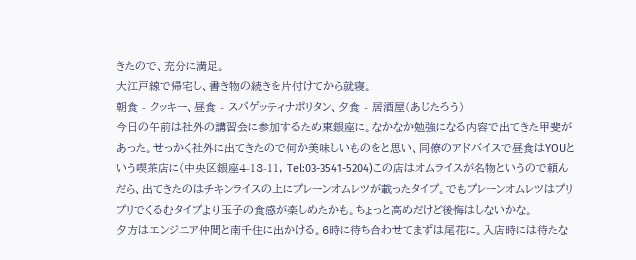きたので、充分に満足。
大江戸線で帰宅し、書き物の続きを片付けてから就寝。
朝食 - クッキー、昼食 - スパゲッティナポリタン、夕食 - 居酒屋(あじたろう)
今日の午前は社外の講習会に参加するため東銀座に。なかなか勉強になる内容で出てきた甲斐があった。せっかく社外に出てきたので何か美味しいものをと思い、同僚のアドバイスで昼食はYOUという喫茶店に(中央区銀座4-13-11, Tel:03-3541-5204)この店はオムライスが名物というので頼んだら、出てきたのはチキンライスの上にプレーンオムレツが載ったタイプ。でもプレーンオムレツはプリプリでくるむタイプより玉子の食感が楽しめたかも。ちょっと高めだけど後悔はしないかな。
夕方はエンジニア仲間と南千住に出かける。6時に待ち合わせてまずは尾花に。入店時には待たな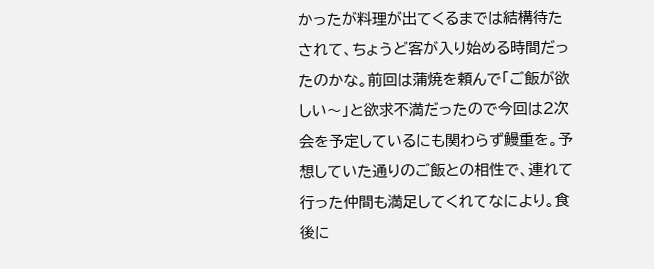かったが料理が出てくるまでは結構待たされて、ちょうど客が入り始める時間だったのかな。前回は蒲焼を頼んで「ご飯が欲しい〜」と欲求不満だったので今回は2次会を予定しているにも関わらず鰻重を。予想していた通りのご飯との相性で、連れて行った仲間も満足してくれてなにより。食後に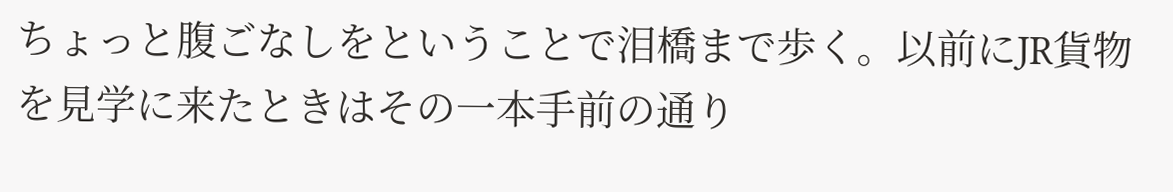ちょっと腹ごなしをということで泪橋まで歩く。以前にJR貨物を見学に来たときはその一本手前の通り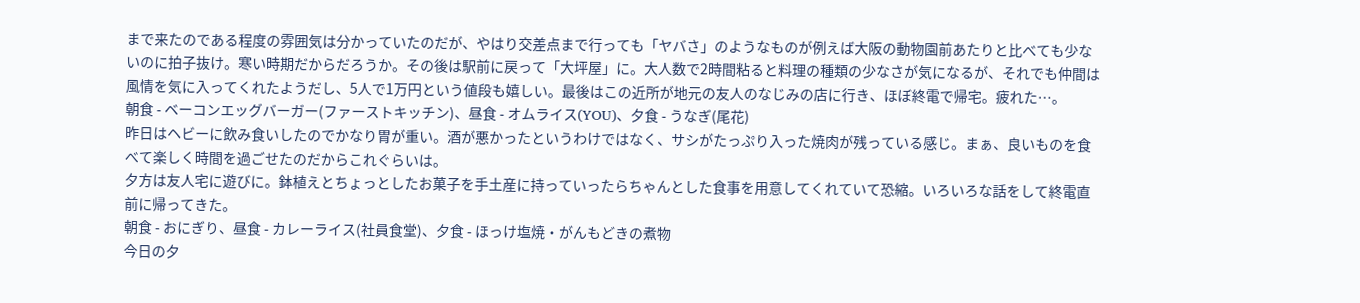まで来たのである程度の雰囲気は分かっていたのだが、やはり交差点まで行っても「ヤバさ」のようなものが例えば大阪の動物園前あたりと比べても少ないのに拍子抜け。寒い時期だからだろうか。その後は駅前に戻って「大坪屋」に。大人数で2時間粘ると料理の種類の少なさが気になるが、それでも仲間は風情を気に入ってくれたようだし、5人で1万円という値段も嬉しい。最後はこの近所が地元の友人のなじみの店に行き、ほぼ終電で帰宅。疲れた…。
朝食 - ベーコンエッグバーガー(ファーストキッチン)、昼食 - オムライス(YOU)、夕食 - うなぎ(尾花)
昨日はヘビーに飲み食いしたのでかなり胃が重い。酒が悪かったというわけではなく、サシがたっぷり入った焼肉が残っている感じ。まぁ、良いものを食べて楽しく時間を過ごせたのだからこれぐらいは。
夕方は友人宅に遊びに。鉢植えとちょっとしたお菓子を手土産に持っていったらちゃんとした食事を用意してくれていて恐縮。いろいろな話をして終電直前に帰ってきた。
朝食 - おにぎり、昼食 - カレーライス(社員食堂)、夕食 - ほっけ塩焼・がんもどきの煮物
今日の夕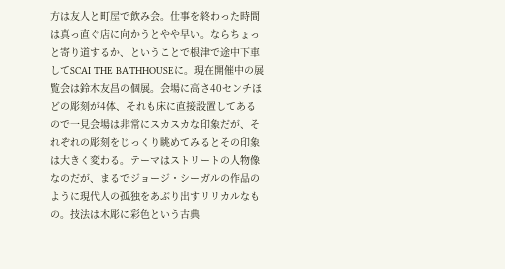方は友人と町屋で飲み会。仕事を終わった時間は真っ直ぐ店に向かうとやや早い。ならちょっと寄り道するか、ということで根津で途中下車してSCAI THE BATHHOUSEに。現在開催中の展覧会は鈴木友昌の個展。会場に高さ40センチほどの彫刻が4体、それも床に直接設置してあるので一見会場は非常にスカスカな印象だが、それぞれの彫刻をじっくり眺めてみるとその印象は大きく変わる。テーマはストリートの人物像なのだが、まるでジョージ・シーガルの作品のように現代人の孤独をあぶり出すリリカルなもの。技法は木彫に彩色という古典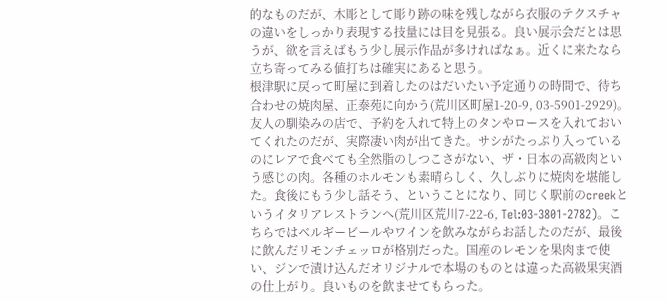的なものだが、木彫として彫り跡の味を残しながら衣服のテクスチャの違いをしっかり表現する技量には目を見張る。良い展示会だとは思うが、欲を言えばもう少し展示作品が多ければなぁ。近くに来たなら立ち寄ってみる値打ちは確実にあると思う。
根津駅に戻って町屋に到着したのはだいたい予定通りの時間で、待ち合わせの焼肉屋、正泰苑に向かう(荒川区町屋1-20-9, 03-5901-2929)。友人の馴染みの店で、予約を入れて特上のタンやロースを入れておいてくれたのだが、実際凄い肉が出てきた。サシがたっぷり入っているのにレアで食べても全然脂のしつこさがない、ザ・日本の高級肉という感じの肉。各種のホルモンも素晴らしく、久しぶりに焼肉を堪能した。食後にもう少し話そう、ということになり、同じく駅前のcreekというイタリアレストランへ(荒川区荒川7-22-6, Tel:03-3801-2782)。こちらではベルギービールやワインを飲みながらお話したのだが、最後に飲んだリモンチェッロが格別だった。国産のレモンを果肉まで使い、ジンで漬け込んだオリジナルで本場のものとは違った高級果実酒の仕上がり。良いものを飲ませてもらった。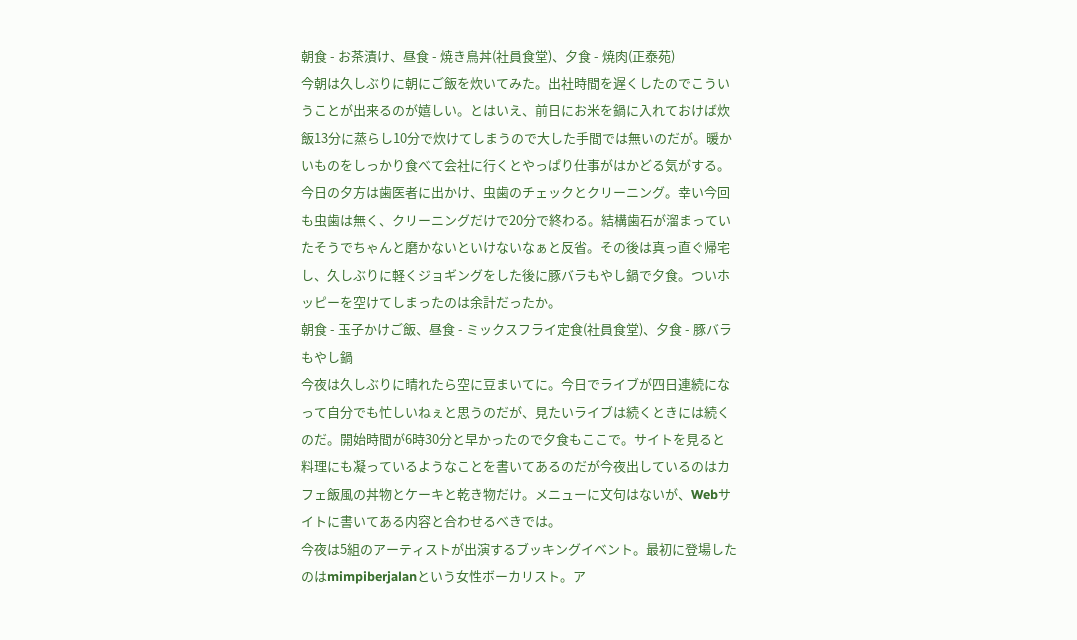朝食 - お茶漬け、昼食 - 焼き鳥丼(社員食堂)、夕食 - 焼肉(正泰苑)
今朝は久しぶりに朝にご飯を炊いてみた。出社時間を遅くしたのでこういうことが出来るのが嬉しい。とはいえ、前日にお米を鍋に入れておけば炊飯13分に蒸らし10分で炊けてしまうので大した手間では無いのだが。暖かいものをしっかり食べて会社に行くとやっぱり仕事がはかどる気がする。
今日の夕方は歯医者に出かけ、虫歯のチェックとクリーニング。幸い今回も虫歯は無く、クリーニングだけで20分で終わる。結構歯石が溜まっていたそうでちゃんと磨かないといけないなぁと反省。その後は真っ直ぐ帰宅し、久しぶりに軽くジョギングをした後に豚バラもやし鍋で夕食。ついホッピーを空けてしまったのは余計だったか。
朝食 - 玉子かけご飯、昼食 - ミックスフライ定食(社員食堂)、夕食 - 豚バラもやし鍋
今夜は久しぶりに晴れたら空に豆まいてに。今日でライブが四日連続になって自分でも忙しいねぇと思うのだが、見たいライブは続くときには続くのだ。開始時間が6時30分と早かったので夕食もここで。サイトを見ると料理にも凝っているようなことを書いてあるのだが今夜出しているのはカフェ飯風の丼物とケーキと乾き物だけ。メニューに文句はないが、Webサイトに書いてある内容と合わせるべきでは。
今夜は5組のアーティストが出演するブッキングイベント。最初に登場したのはmimpiberjalanという女性ボーカリスト。ア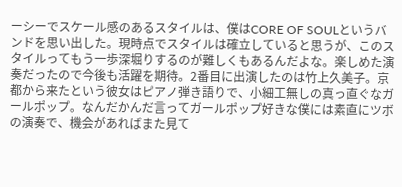ーシーでスケール感のあるスタイルは、僕はCORE OF SOULというバンドを思い出した。現時点でスタイルは確立していると思うが、このスタイルってもう一歩深堀りするのが難しくもあるんだよな。楽しめた演奏だったので今後も活躍を期待。2番目に出演したのは竹上久美子。京都から来たという彼女はピアノ弾き語りで、小細工無しの真っ直ぐなガールポップ。なんだかんだ言ってガールポップ好きな僕には素直にツボの演奏で、機会があればまた見て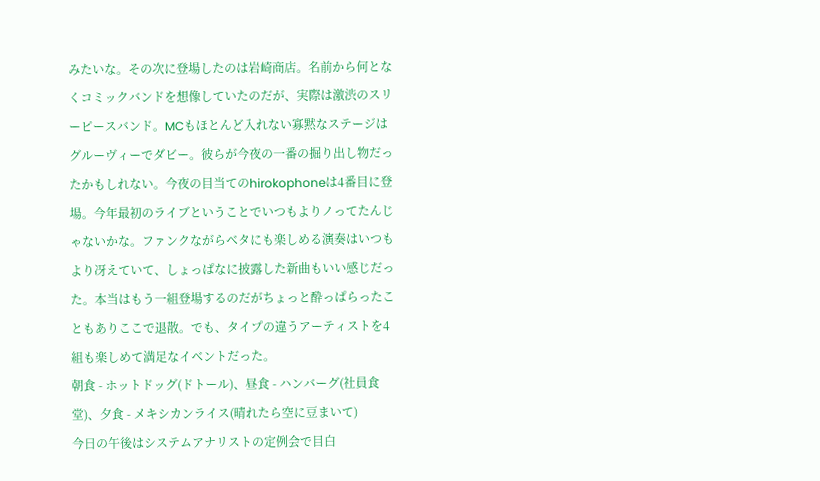みたいな。その次に登場したのは岩崎商店。名前から何となくコミックバンドを想像していたのだが、実際は激渋のスリーピースバンド。MCもほとんど入れない寡黙なステージはグルーヴィーでダビー。彼らが今夜の一番の掘り出し物だったかもしれない。今夜の目当てのhirokophoneは4番目に登場。今年最初のライブということでいつもよりノってたんじゃないかな。ファンクながらベタにも楽しめる演奏はいつもより冴えていて、しょっぱなに披露した新曲もいい感じだった。本当はもう一組登場するのだがちょっと酔っぱらったこともありここで退散。でも、タイプの違うアーティストを4組も楽しめて満足なイベントだった。
朝食 - ホットドッグ(ドトール)、昼食 - ハンバーグ(社員食堂)、夕食 - メキシカンライス(晴れたら空に豆まいて)
今日の午後はシステムアナリストの定例会で目白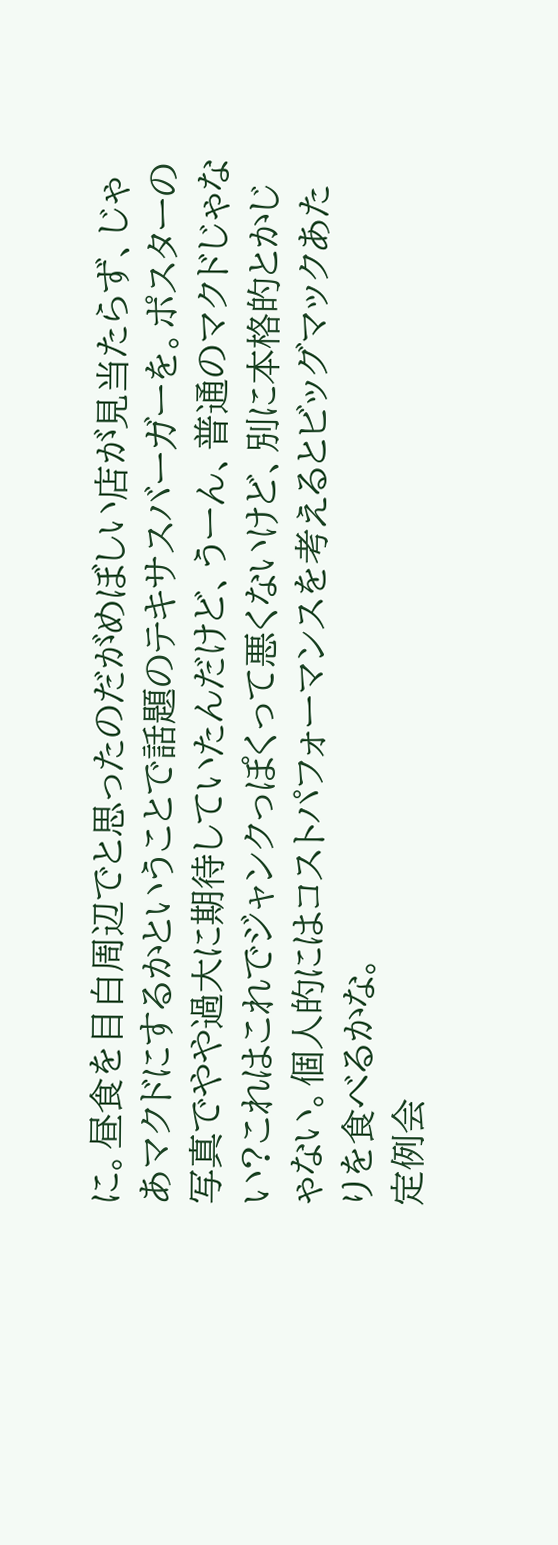に。昼食を目白周辺でと思ったのだがめぼしい店が見当たらず、じゃあマクドにするかということで話題のテキサスバーガーを。ポスターの写真でやや過大に期待していたんだけど、うーん、普通のマクドじゃない?これはこれでジャンクっぽくって悪くないけど、別に本格的とかじゃない。個人的にはコストパフォーマンスを考えるとビッグマックあたりを食べるかな。
定例会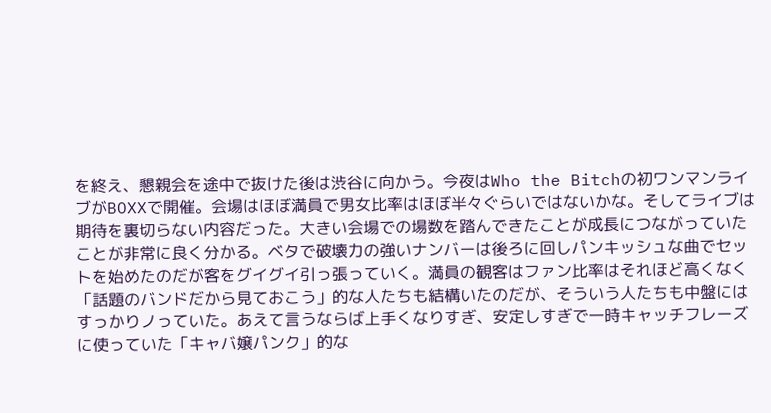を終え、懇親会を途中で抜けた後は渋谷に向かう。今夜はWho the Bitchの初ワンマンライブがBOXXで開催。会場はほぼ満員で男女比率はほぼ半々ぐらいではないかな。そしてライブは期待を裏切らない内容だった。大きい会場での場数を踏んできたことが成長につながっていたことが非常に良く分かる。ベタで破壊力の強いナンバーは後ろに回しパンキッシュな曲でセットを始めたのだが客をグイグイ引っ張っていく。満員の観客はファン比率はそれほど高くなく「話題のバンドだから見ておこう」的な人たちも結構いたのだが、そういう人たちも中盤にはすっかりノっていた。あえて言うならば上手くなりすぎ、安定しすぎで一時キャッチフレーズに使っていた「キャバ嬢パンク」的な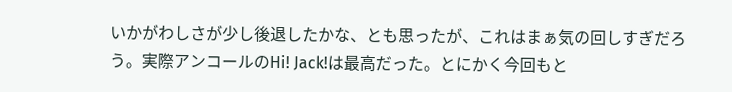いかがわしさが少し後退したかな、とも思ったが、これはまぁ気の回しすぎだろう。実際アンコールのHi! Jack!は最高だった。とにかく今回もと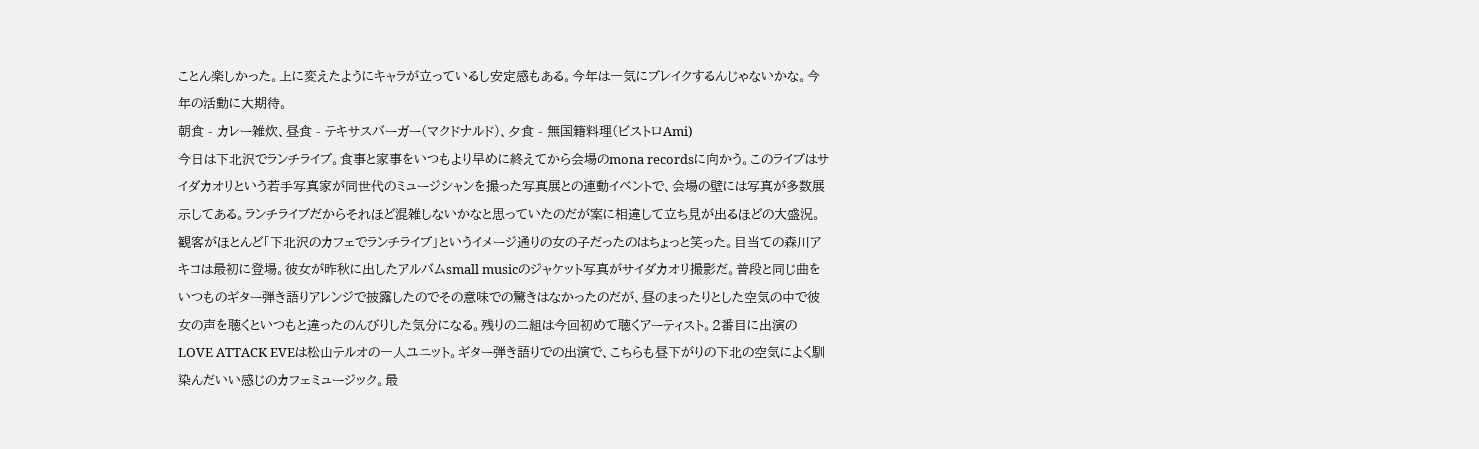ことん楽しかった。上に変えたようにキャラが立っているし安定感もある。今年は一気にブレイクするんじゃないかな。今年の活動に大期待。
朝食 - カレー雑炊、昼食 - テキサスバーガー(マクドナルド)、夕食 - 無国籍料理(ビストロAmi)
今日は下北沢でランチライブ。食事と家事をいつもより早めに終えてから会場のmona recordsに向かう。このライブはサイダカオリという若手写真家が同世代のミュージシャンを撮った写真展との連動イベントで、会場の壁には写真が多数展示してある。ランチライブだからそれほど混雑しないかなと思っていたのだが案に相違して立ち見が出るほどの大盛況。観客がほとんど「下北沢のカフェでランチライブ」というイメージ通りの女の子だったのはちょっと笑った。目当ての森川アキコは最初に登場。彼女が昨秋に出したアルバムsmall musicのジャケット写真がサイダカオリ撮影だ。普段と同じ曲をいつものギター弾き語りアレンジで披露したのでその意味での驚きはなかったのだが、昼のまったりとした空気の中で彼女の声を聴くといつもと違ったのんびりした気分になる。残りの二組は今回初めて聴くアーティスト。2番目に出演のLOVE ATTACK EVEは松山テルオの一人ユニット。ギター弾き語りでの出演で、こちらも昼下がりの下北の空気によく馴染んだいい感じのカフェミュージック。最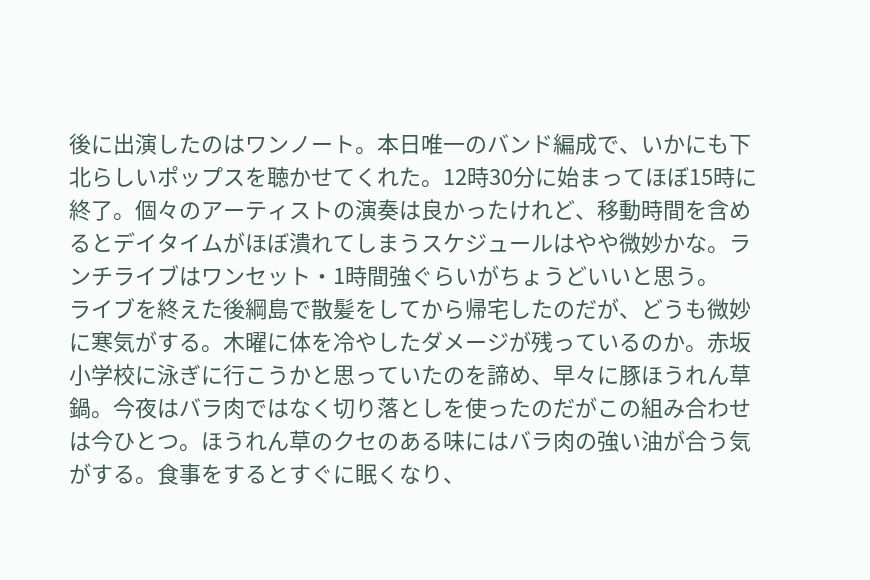後に出演したのはワンノート。本日唯一のバンド編成で、いかにも下北らしいポップスを聴かせてくれた。12時30分に始まってほぼ15時に終了。個々のアーティストの演奏は良かったけれど、移動時間を含めるとデイタイムがほぼ潰れてしまうスケジュールはやや微妙かな。ランチライブはワンセット・1時間強ぐらいがちょうどいいと思う。
ライブを終えた後綱島で散髪をしてから帰宅したのだが、どうも微妙に寒気がする。木曜に体を冷やしたダメージが残っているのか。赤坂小学校に泳ぎに行こうかと思っていたのを諦め、早々に豚ほうれん草鍋。今夜はバラ肉ではなく切り落としを使ったのだがこの組み合わせは今ひとつ。ほうれん草のクセのある味にはバラ肉の強い油が合う気がする。食事をするとすぐに眠くなり、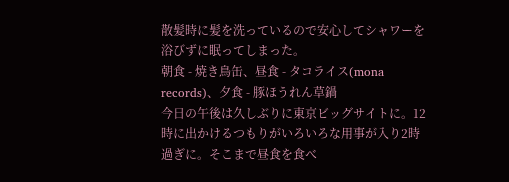散髪時に髪を洗っているので安心してシャワーを浴びずに眠ってしまった。
朝食 - 焼き鳥缶、昼食 - タコライス(mona records)、夕食 - 豚ほうれん草鍋
今日の午後は久しぶりに東京ビッグサイトに。12時に出かけるつもりがいろいろな用事が入り2時過ぎに。そこまで昼食を食べ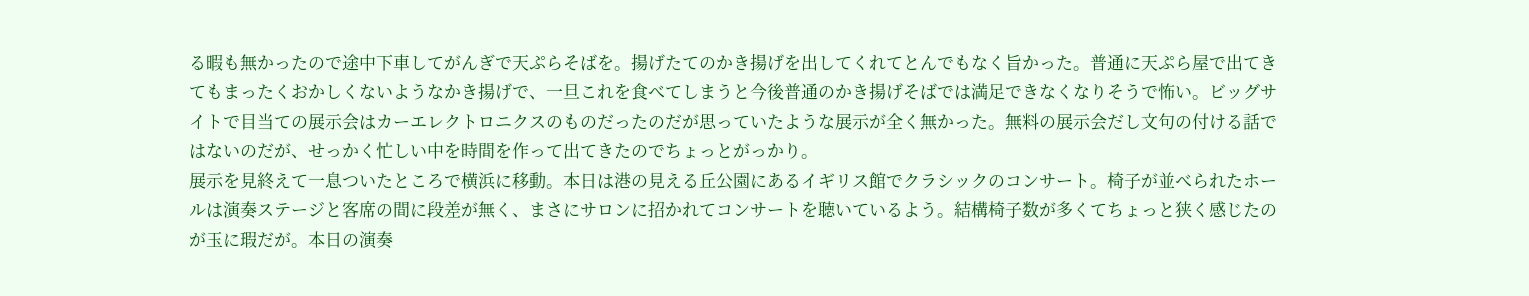る暇も無かったので途中下車してがんぎで天ぷらそばを。揚げたてのかき揚げを出してくれてとんでもなく旨かった。普通に天ぷら屋で出てきてもまったくおかしくないようなかき揚げで、一旦これを食べてしまうと今後普通のかき揚げそばでは満足できなくなりそうで怖い。ビッグサイトで目当ての展示会はカーエレクトロニクスのものだったのだが思っていたような展示が全く無かった。無料の展示会だし文句の付ける話ではないのだが、せっかく忙しい中を時間を作って出てきたのでちょっとがっかり。
展示を見終えて一息ついたところで横浜に移動。本日は港の見える丘公園にあるイギリス館でクラシックのコンサート。椅子が並べられたホールは演奏ステージと客席の間に段差が無く、まさにサロンに招かれてコンサートを聴いているよう。結構椅子数が多くてちょっと狭く感じたのが玉に瑕だが。本日の演奏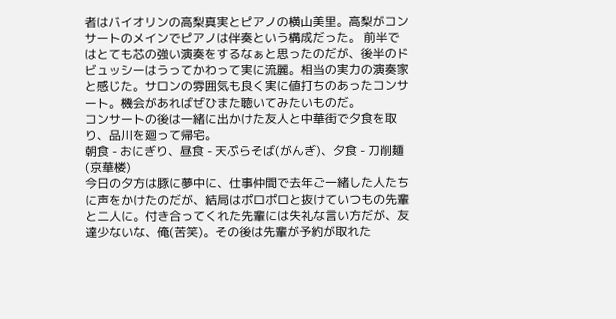者はバイオリンの高梨真実とピアノの横山美里。高梨がコンサートのメインでピアノは伴奏という構成だった。 前半ではとても芯の強い演奏をするなぁと思ったのだが、後半のドビュッシーはうってかわって実に流麗。相当の実力の演奏家と感じた。サロンの雰囲気も良く実に値打ちのあったコンサート。機会があればぜひまた聴いてみたいものだ。
コンサートの後は一緒に出かけた友人と中華街で夕食を取り、品川を廻って帰宅。
朝食 - おにぎり、昼食 - 天ぷらそば(がんぎ)、夕食 - 刀削麺(京華楼)
今日の夕方は豚に夢中に、仕事仲間で去年ご一緒した人たちに声をかけたのだが、結局はポロポロと抜けていつもの先輩と二人に。付き合ってくれた先輩には失礼な言い方だが、友達少ないな、俺(苦笑)。その後は先輩が予約が取れた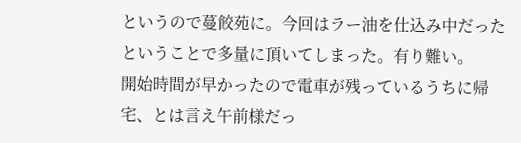というので蔓餃苑に。今回はラー油を仕込み中だったということで多量に頂いてしまった。有り難い。
開始時間が早かったので電車が残っているうちに帰宅、とは言え午前様だっ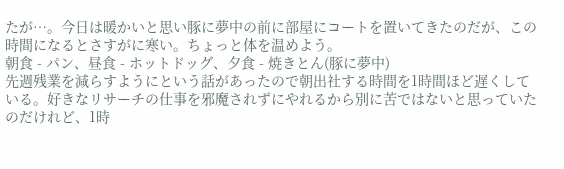たが…。今日は暖かいと思い豚に夢中の前に部屋にコートを置いてきたのだが、この時間になるとさすがに寒い。ちょっと体を温めよう。
朝食 - パン、昼食 - ホットドッグ、夕食 - 焼きとん(豚に夢中)
先週残業を減らすようにという話があったので朝出社する時間を1時間ほど遅くしている。好きなリサーチの仕事を邪魔されずにやれるから別に苦ではないと思っていたのだけれど、1時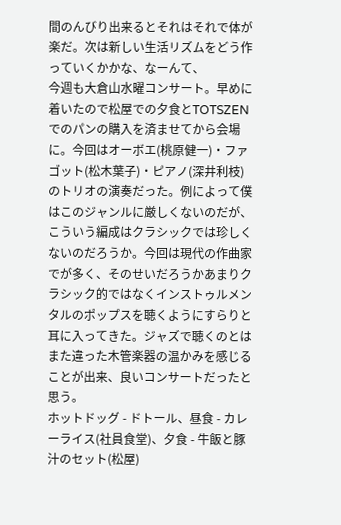間のんびり出来るとそれはそれで体が楽だ。次は新しい生活リズムをどう作っていくかかな、なーんて、
今週も大倉山水曜コンサート。早めに着いたので松屋での夕食とTOTSZENでのパンの購入を済ませてから会場に。今回はオーボエ(桃原健一)・ファゴット(松木葉子)・ピアノ(深井利枝)のトリオの演奏だった。例によって僕はこのジャンルに厳しくないのだが、こういう編成はクラシックでは珍しくないのだろうか。今回は現代の作曲家でが多く、そのせいだろうかあまりクラシック的ではなくインストゥルメンタルのポップスを聴くようにすらりと耳に入ってきた。ジャズで聴くのとはまた違った木管楽器の温かみを感じることが出来、良いコンサートだったと思う。
ホットドッグ - ドトール、昼食 - カレーライス(社員食堂)、夕食 - 牛飯と豚汁のセット(松屋)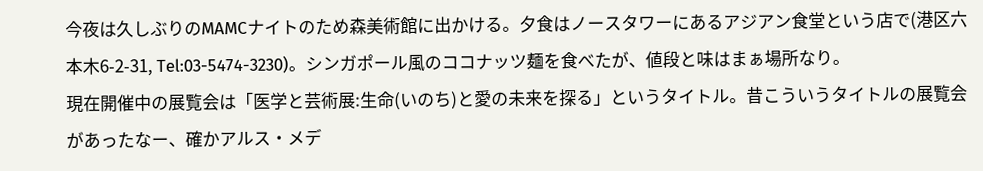今夜は久しぶりのMAMCナイトのため森美術館に出かける。夕食はノースタワーにあるアジアン食堂という店で(港区六本木6-2-31, Tel:03-5474-3230)。シンガポール風のココナッツ麺を食べたが、値段と味はまぁ場所なり。
現在開催中の展覧会は「医学と芸術展:生命(いのち)と愛の未来を探る」というタイトル。昔こういうタイトルの展覧会があったなー、確かアルス・メデ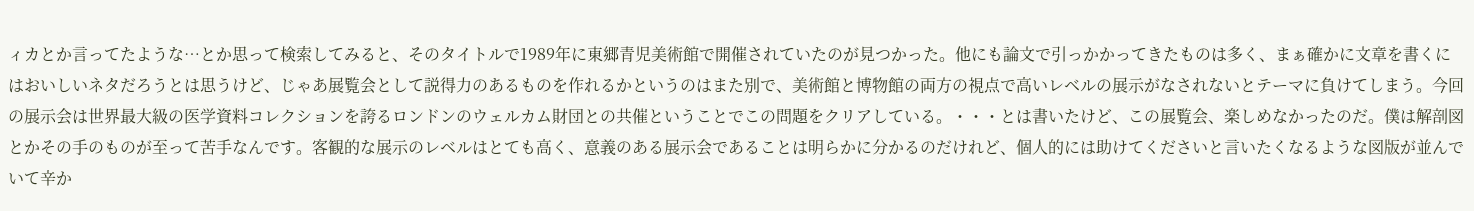ィカとか言ってたような…とか思って検索してみると、そのタイトルで1989年に東郷青児美術館で開催されていたのが見つかった。他にも論文で引っかかってきたものは多く、まぁ確かに文章を書くにはおいしいネタだろうとは思うけど、じゃあ展覧会として説得力のあるものを作れるかというのはまた別で、美術館と博物館の両方の視点で高いレベルの展示がなされないとテーマに負けてしまう。今回の展示会は世界最大級の医学資料コレクションを誇るロンドンのウェルカム財団との共催ということでこの問題をクリアしている。・・・とは書いたけど、この展覧会、楽しめなかったのだ。僕は解剖図とかその手のものが至って苦手なんです。客観的な展示のレベルはとても高く、意義のある展示会であることは明らかに分かるのだけれど、個人的には助けてくださいと言いたくなるような図版が並んでいて辛か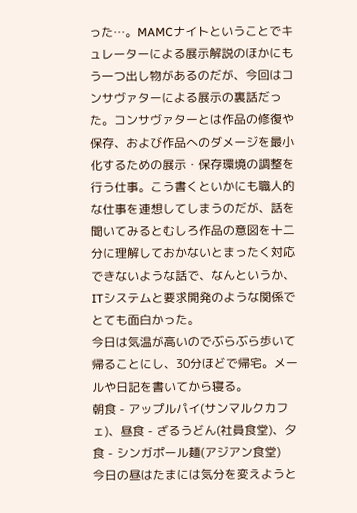った…。MAMCナイトということでキュレーターによる展示解説のほかにもう一つ出し物があるのだが、今回はコンサヴァターによる展示の裏話だった。コンサヴァターとは作品の修復や保存、および作品へのダメージを最小化するための展示・保存環境の調整を行う仕事。こう書くといかにも職人的な仕事を連想してしまうのだが、話を聞いてみるとむしろ作品の意図を十二分に理解しておかないとまったく対応できないような話で、なんというか、ITシステムと要求開発のような関係でとても面白かった。
今日は気温が高いのでぶらぶら歩いて帰ることにし、30分ほどで帰宅。メールや日記を書いてから寝る。
朝食 - アップルパイ(サンマルクカフェ)、昼食 - ざるうどん(社員食堂)、夕食 - シンガポール麺(アジアン食堂)
今日の昼はたまには気分を変えようと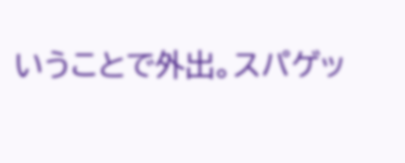いうことで外出。スパゲッ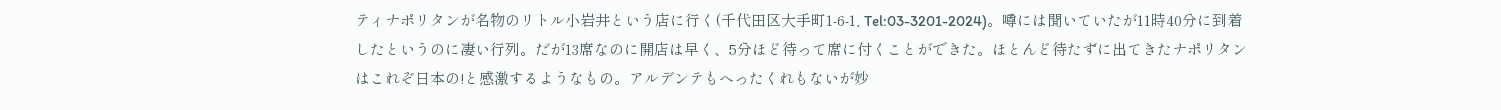ティナポリタンが名物のリトル小岩井という店に行く(千代田区大手町1-6-1, Tel:03-3201-2024)。噂には聞いていたが11時40分に到着したというのに凄い行列。だが13席なのに開店は早く、5分ほど待って席に付くことができた。ほとんど待たずに出てきたナポリタンはこれぞ日本の!と感激するようなもの。アルデンテもへったくれもないが妙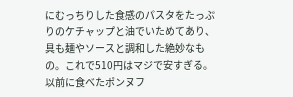にむっちりした食感のパスタをたっぷりのケチャップと油でいためてあり、具も麺やソースと調和した絶妙なもの。これで510円はマジで安すぎる。以前に食べたポンヌフ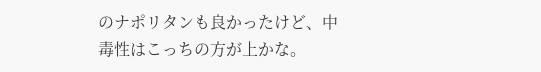のナポリタンも良かったけど、中毒性はこっちの方が上かな。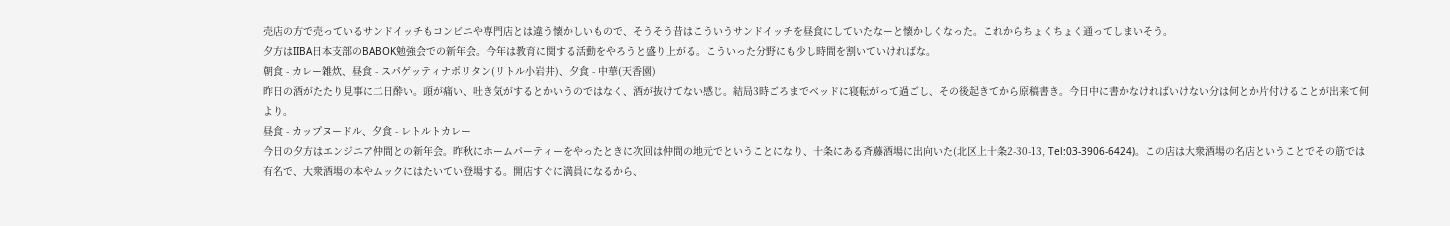売店の方で売っているサンドイッチもコンビニや専門店とは違う懐かしいもので、そうそう昔はこういうサンドイッチを昼食にしていたなーと懐かしくなった。これからちょくちょく通ってしまいそう。
夕方はIIBA日本支部のBABOK勉強会での新年会。今年は教育に関する活動をやろうと盛り上がる。こういった分野にも少し時間を割いていければな。
朝食 - カレー雑炊、昼食 - スパゲッティナポリタン(リトル小岩井)、夕食 - 中華(天香園)
昨日の酒がたたり見事に二日酔い。頭が痛い、吐き気がするとかいうのではなく、酒が抜けてない感じ。結局3時ごろまでベッドに寝転がって過ごし、その後起きてから原稿書き。今日中に書かなければいけない分は何とか片付けることが出来て何より。
昼食 - カップヌードル、夕食 - レトルトカレー
今日の夕方はエンジニア仲間との新年会。昨秋にホームパーティーをやったときに次回は仲間の地元でということになり、十条にある斉藤酒場に出向いた(北区上十条2-30-13, Tel:03-3906-6424)。この店は大衆酒場の名店ということでその筋では有名で、大衆酒場の本やムックにはたいてい登場する。開店すぐに満員になるから、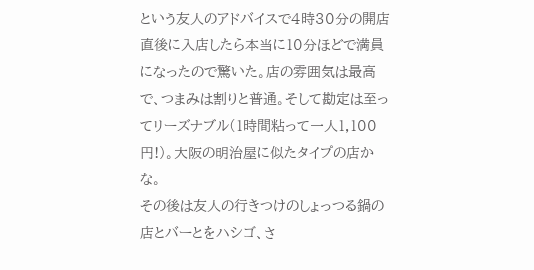という友人のアドバイスで4時30分の開店直後に入店したら本当に10分ほどで満員になったので驚いた。店の雰囲気は最高で、つまみは割りと普通。そして勘定は至ってリーズナブル(1時間粘って一人1,100円!)。大阪の明治屋に似たタイプの店かな。
その後は友人の行きつけのしょっつる鍋の店とバーとをハシゴ、さ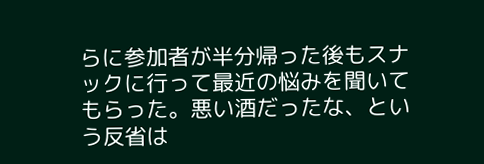らに参加者が半分帰った後もスナックに行って最近の悩みを聞いてもらった。悪い酒だったな、という反省は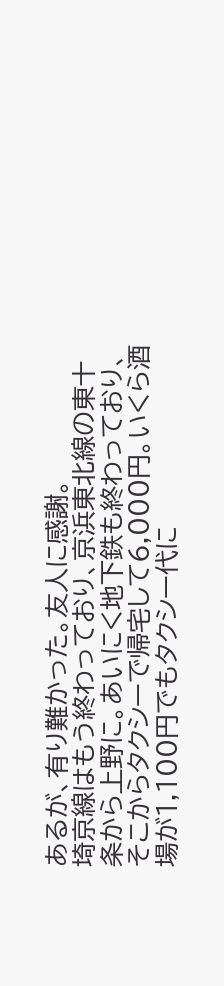あるが、有り難かった。友人に感謝。
埼京線はもう終わっており、京浜東北線の東十条から上野に。あいにく地下鉄も終わっており、そこからタクシーで帰宅して6,000円。いくら酒場が1,100円でもタクシー代に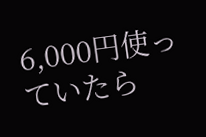6,000円使っていたら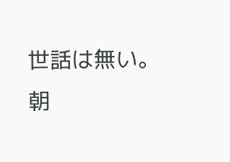世話は無い。
朝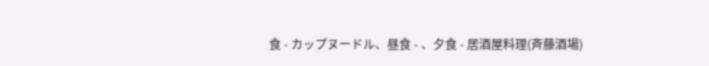食 - カップヌードル、昼食 - 、夕食 - 居酒屋料理(斉藤酒場)